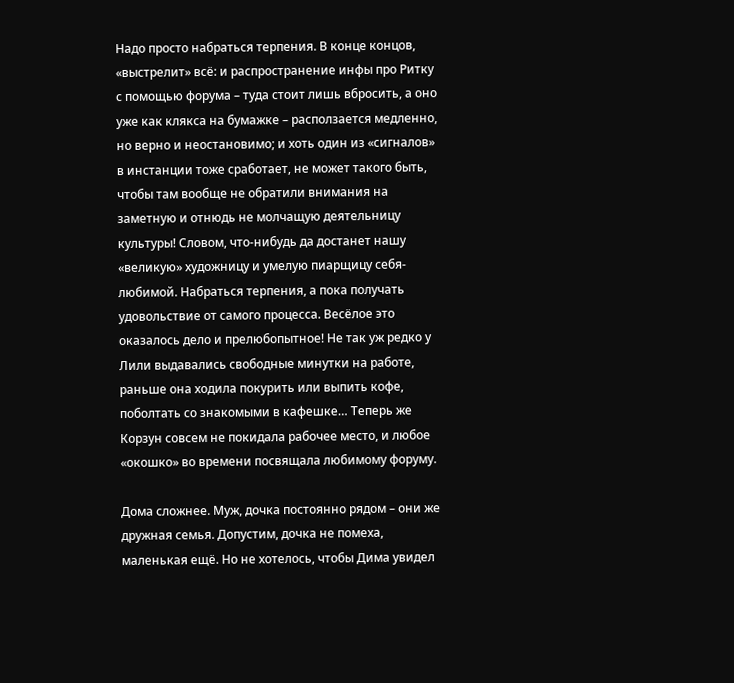Надо просто набраться терпения. В конце концов, «выстрелит» всё: и распространение инфы про Ритку с помощью форума – туда стоит лишь вбросить, а оно уже как клякса на бумажке – расползается медленно, но верно и неостановимо; и хоть один из «сигналов» в инстанции тоже сработает, не может такого быть, чтобы там вообще не обратили внимания на заметную и отнюдь не молчащую деятельницу культуры! Словом, что-нибудь да достанет нашу «великую» художницу и умелую пиарщицу себя-любимой. Набраться терпения, а пока получать удовольствие от самого процесса. Весёлое это оказалось дело и прелюбопытное! Не так уж редко у Лили выдавались свободные минутки на работе, раньше она ходила покурить или выпить кофе, поболтать со знакомыми в кафешке… Теперь же Корзун совсем не покидала рабочее место, и любое «окошко» во времени посвящала любимому форуму.

Дома сложнее. Муж, дочка постоянно рядом – они же дружная семья. Допустим, дочка не помеха, маленькая ещё. Но не хотелось, чтобы Дима увидел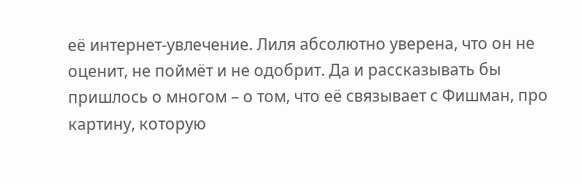её интернет-увлечение. Лиля абсолютно уверена, что он не оценит, не поймёт и не одобрит. Да и рассказывать бы пришлось о многом – о том, что её связывает с Фишман, про картину, которую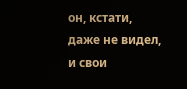он, кстати, даже не видел, и свои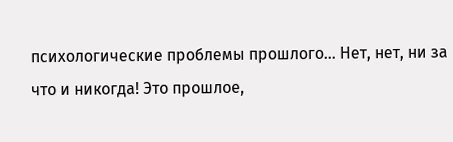психологические проблемы прошлого… Нет, нет, ни за что и никогда! Это прошлое,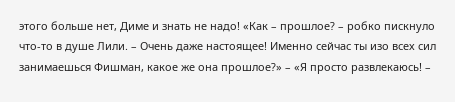этого больше нет, Диме и знать не надо! «Как – прошлое? – робко пискнуло что-то в душе Лили. – Очень даже настоящее! Именно сейчас ты изо всех сил занимаешься Фишман, какое же она прошлое?» – «Я просто развлекаюсь! –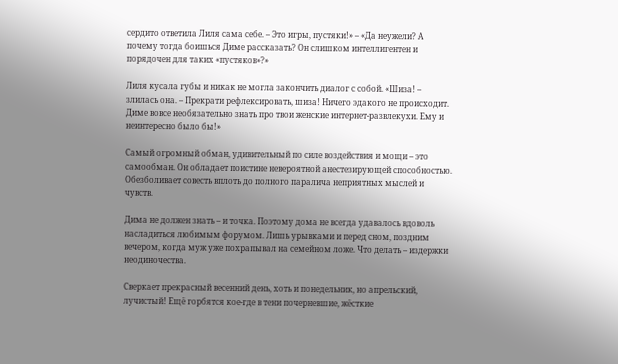сердито ответила Лиля сама себе. – Это игры, пустяки!» – «Да неужели? А почему тогда боишься Диме рассказать? Он слишком интеллигентен и порядочен для таких «пустяков»?»

Лиля кусала губы и никак не могла закончить диалог с собой. «Шиза! – злилась она. – Прекрати рефлексировать, шиза! Ничего эдакого не происходит. Диме вовсе необязательно знать про твои женские интернет-развлекухи. Ему и неинтересно было бы!»

Самый огромный обман, удивительный по силе воздействия и мощи – это самообман. Он обладает поистине невероятной анестезирующей способностью. Обезболивает совесть вплоть до полного паралича неприятных мыслей и чувств.

Дима не должен знать – и точка. Поэтому дома не всегда удавалось вдоволь насладиться любимым форумом. Лишь урывками и перед сном, поздним вечером, когда муж уже похрапывал на семейном ложе. Что делать – издержки неодиночества.

Сверкает прекрасный весенний день, хоть и понедельник, но апрельский, лучистый! Ещё горбятся кое-где в тени почерневшие, жёсткие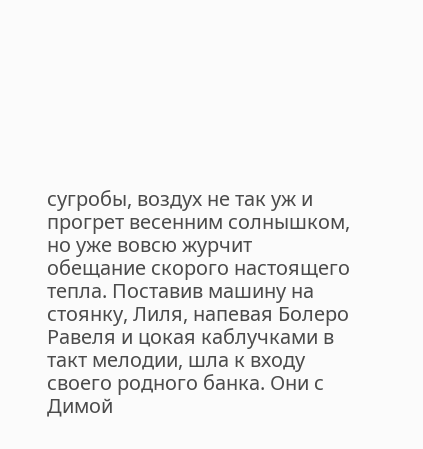сугробы, воздух не так уж и прогрет весенним солнышком, но уже вовсю журчит обещание скорого настоящего тепла. Поставив машину на стоянку, Лиля, напевая Болеро Равеля и цокая каблучками в такт мелодии, шла к входу своего родного банка. Они с Димой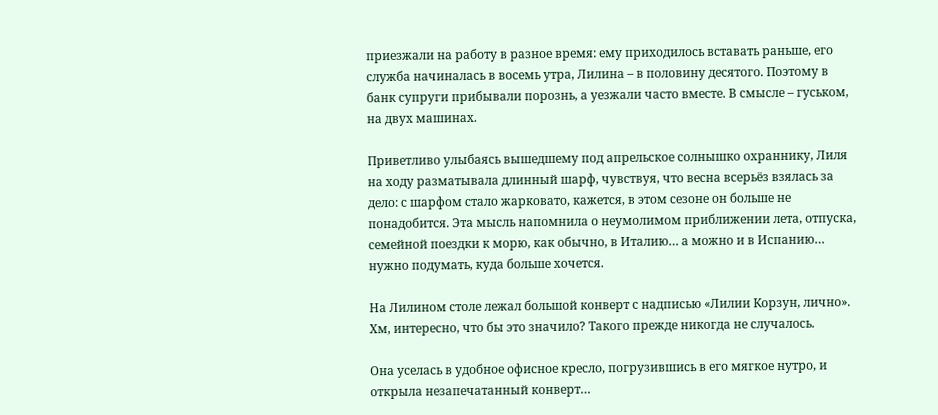приезжали на работу в разное время: ему приходилось вставать раньше, его служба начиналась в восемь утра, Лилина – в половину десятого. Поэтому в банк супруги прибывали порознь, а уезжали часто вместе. В смысле – гуськом, на двух машинах.

Приветливо улыбаясь вышедшему под апрельское солнышко охраннику, Лиля на ходу разматывала длинный шарф, чувствуя, что весна всерьёз взялась за дело: с шарфом стало жарковато, кажется, в этом сезоне он больше не понадобится. Эта мысль напомнила о неумолимом приближении лета, отпуска, семейной поездки к морю, как обычно, в Италию… а можно и в Испанию… нужно подумать, куда больше хочется.

На Лилином столе лежал большой конверт с надписью «Лилии Корзун, лично». Хм, интересно, что бы это значило? Такого прежде никогда не случалось.

Она уселась в удобное офисное кресло, погрузившись в его мягкое нутро, и открыла незапечатанный конверт…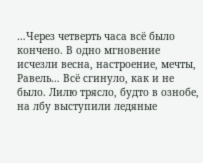…Через четверть часа всё было кончено. В одно мгновение исчезли весна, настроение, мечты, Равель… Всё сгинуло, как и не было. Лилю трясло, будто в ознобе, на лбу выступили ледяные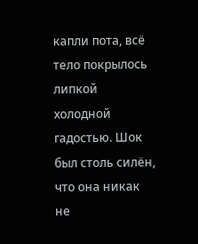капли пота, всё тело покрылось липкой холодной гадостью. Шок был столь силён, что она никак не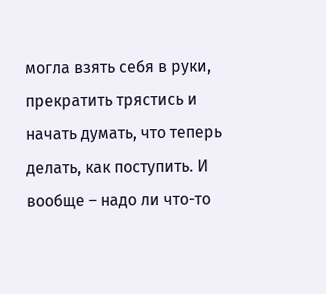могла взять себя в руки, прекратить трястись и начать думать, что теперь делать, как поступить. И вообще – надо ли что-то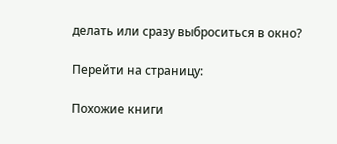делать или сразу выброситься в окно?

Перейти на страницу:

Похожие книги